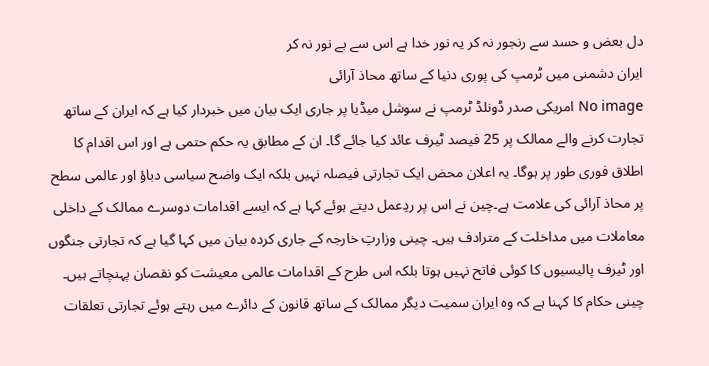دل بعض و حسد سے رنجور نہ کر یہ نور خدا ہے اس سے بے نور نہ کر
ایران دشمنی میں ٹرمپ کی پوری دنیا کے ساتھ محاذ آرائی
No image امریکی صدر ڈونلڈ ٹرمپ نے سوشل میڈیا پر جاری ایک بیان میں خبردار کیا ہے کہ ایران کے ساتھ تجارت کرنے والے ممالک پر 25 فیصد ٹیرف عائد کیا جائے گا۔ ان کے مطابق یہ حکم حتمی ہے اور اس اقدام کا اطلاق فوری طور پر ہوگا۔ یہ اعلان محض ایک تجارتی فیصلہ نہیں بلکہ ایک واضح سیاسی دباؤ اور عالمی سطح پر محاذ آرائی کی علامت ہے۔چین نے اس پر ردِعمل دیتے ہوئے کہا ہے کہ ایسے اقدامات دوسرے ممالک کے داخلی معاملات میں مداخلت کے مترادف ہیں۔ چینی وزارتِ خارجہ کے جاری کردہ بیان میں کہا گیا ہے کہ تجارتی جنگوں اور ٹیرف پالیسیوں کا کوئی فاتح نہیں ہوتا بلکہ اس طرح کے اقدامات عالمی معیشت کو نقصان پہنچاتے ہیں۔ چینی حکام کا کہنا ہے کہ وہ ایران سمیت دیگر ممالک کے ساتھ قانون کے دائرے میں رہتے ہوئے تجارتی تعلقات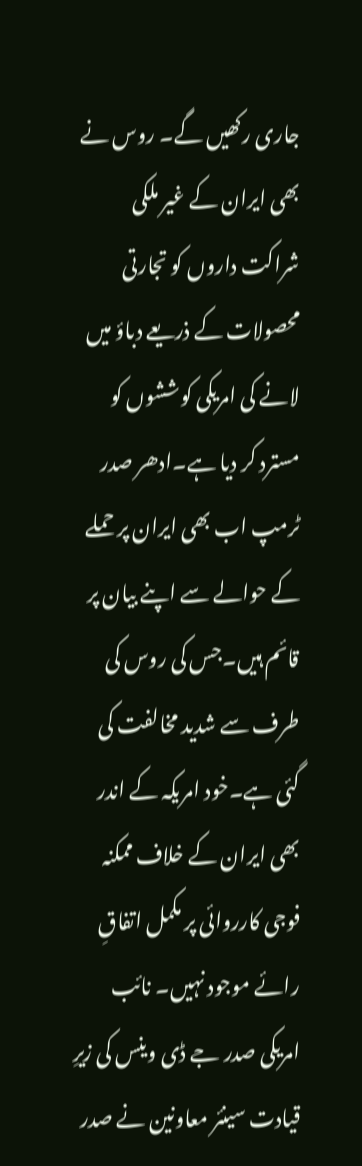جاری رکھیں گے۔ روس نے بھی ایران کے غیر ملکی شراکت داروں کو تجارتی محصولات کے ذریعے دباؤ میں لانے کی امریکی کوششوں کو مسترد کر دیا ہے۔ادھر صدر ٹرمپ اب بھی ایران پر حملے کے حوالے سے اپنے بیان پر قائم ہیں۔جس کی روس کی طرف سے شدید مخالفت کی گئی ہے۔خود امریکہ کے اندر بھی ایران کے خلاف ممکنہ فوجی کارروائی پر مکمل اتفاقِ رائے موجود نہیں۔ نائب امریکی صدر جے ڈی وینس کی زیرِ قیادت سینئر معاونین نے صدر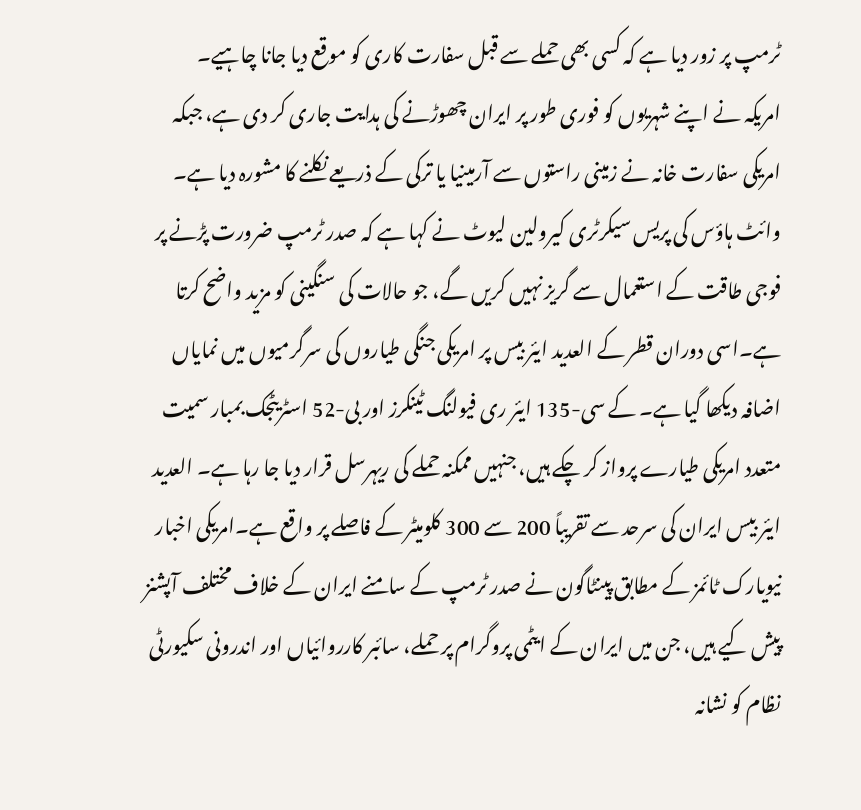ٹرمپ پر زور دیا ہے کہ کسی بھی حملے سے قبل سفارت کاری کو موقع دیا جانا چاہیے۔
امریکہ نے اپنے شہریوں کو فوری طور پر ایران چھوڑنے کی ہدایت جاری کر دی ہے، جبکہ امریکی سفارت خانہ نے زمینی راستوں سے آرمینیا یا ترکی کے ذریعے نکلنے کا مشورہ دیا ہے۔ وائٹ ہاؤس کی پریس سیکرٹری کیرولین لیوٹ نے کہا ہے کہ صدر ٹرمپ ضرورت پڑنے پر فوجی طاقت کے استعمال سے گریز نہیں کریں گے، جو حالات کی سنگینی کو مزید واضح کرتا ہے۔اسی دوران قطر کے العدید ایئر بیس پر امریکی جنگی طیاروں کی سرگرمیوں میں نمایاں اضافہ دیکھا گیا ہے۔ کے سی-135 ایئر ری فیولنگ ٹینکرز اور بی-52 اسٹریٹجک بمبار سمیت متعدد امریکی طیارے پرواز کر چکے ہیں، جنہیں ممکنہ حملے کی ریہرسل قرار دیا جا رہا ہے۔ العدید ایئر بیس ایران کی سرحد سے تقریباً 200 سے 300 کلومیٹر کے فاصلے پر واقع ہے۔امریکی اخبار نیویارک ٹائمز کے مطابق پینٹاگون نے صدر ٹرمپ کے سامنے ایران کے خلاف مختلف آپشنز پیش کیے ہیں، جن میں ایران کے ایٹمی پروگرام پر حملے، سائبر کارروائیاں اور اندرونی سکیورٹی نظام کو نشانہ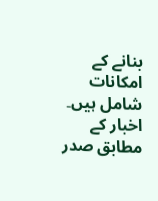بنانے کے امکانات شامل ہیں۔ اخبار کے مطابق صدر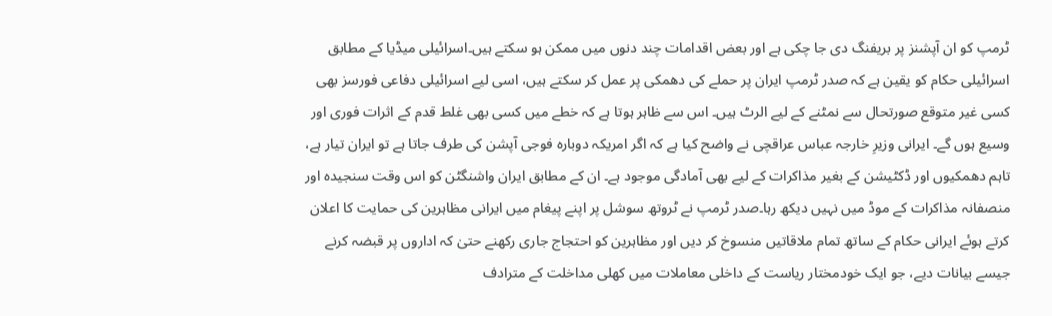ٹرمپ کو ان آپشنز پر بریفنگ دی جا چکی ہے اور بعض اقدامات چند دنوں میں ممکن ہو سکتے ہیں۔اسرائیلی میڈیا کے مطابق اسرائیلی حکام کو یقین ہے کہ صدر ٹرمپ ایران پر حملے کی دھمکی پر عمل کر سکتے ہیں، اسی لیے اسرائیلی دفاعی فورسز بھی کسی غیر متوقع صورتحال سے نمٹنے کے لیے الرٹ ہیں۔ اس سے ظاہر ہوتا ہے کہ خطے میں کسی بھی غلط قدم کے اثرات فوری اور وسیع ہوں گے۔ ایرانی وزیرِ خارجہ عباس عراقچی نے واضح کیا ہے کہ اگر امریکہ دوبارہ فوجی آپشن کی طرف جاتا ہے تو ایران تیار ہے، تاہم دھمکیوں اور ڈکٹیشن کے بغیر مذاکرات کے لیے بھی آمادگی موجود ہے۔ ان کے مطابق ایران واشنگٹن کو اس وقت سنجیدہ اور منصفانہ مذاکرات کے موڈ میں نہیں دیکھ رہا۔صدر ٹرمپ نے ٹروتھ سوشل پر اپنے پیغام میں ایرانی مظاہرین کی حمایت کا اعلان کرتے ہوئے ایرانی حکام کے ساتھ تمام ملاقاتیں منسوخ کر دیں اور مظاہرین کو احتجاج جاری رکھنے حتیٰ کہ اداروں پر قبضہ کرنے جیسے بیانات دیے، جو ایک خودمختار ریاست کے داخلی معاملات میں کھلی مداخلت کے مترادف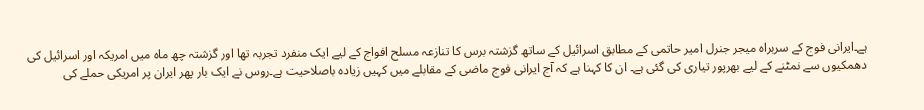ہے۔ایرانی فوج کے سربراہ میجر جنرل امیر حاتمی کے مطابق اسرائیل کے ساتھ گزشتہ برس کا تنازعہ مسلح افواج کے لیے ایک منفرد تجربہ تھا اور گزشتہ چھ ماہ میں امریکہ اور اسرائیل کی دھمکیوں سے نمٹنے کے لیے بھرپور تیاری کی گئی ہے۔ ان کا کہنا ہے کہ آج ایرانی فوج ماضی کے مقابلے میں کہیں زیادہ باصلاحیت ہے۔روس نے ایک بار پھر ایران پر امریکی حملے کی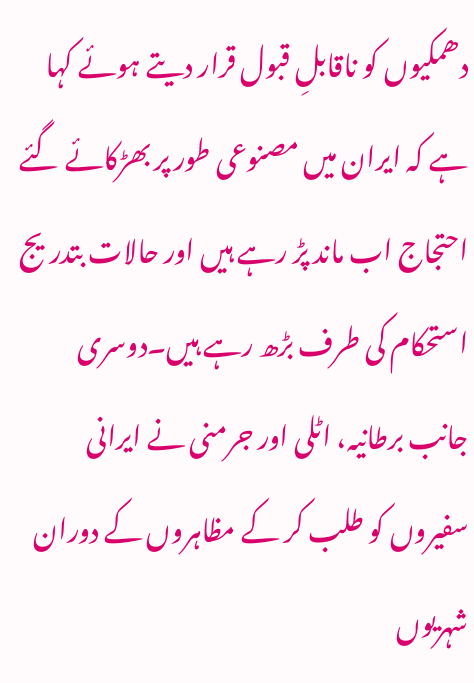دھمکیوں کو ناقابلِ قبول قرار دیتے ہوئے کہا ہے کہ ایران میں مصنوعی طور پر بھڑکائے گئے احتجاج اب ماند پڑ رہے ہیں اور حالات بتدریج استحکام کی طرف بڑھ رہے ہیں۔دوسری جانب برطانیہ، اٹلی اور جرمنی نے ایرانی سفیروں کو طلب کر کے مظاہروں کے دوران شہریوں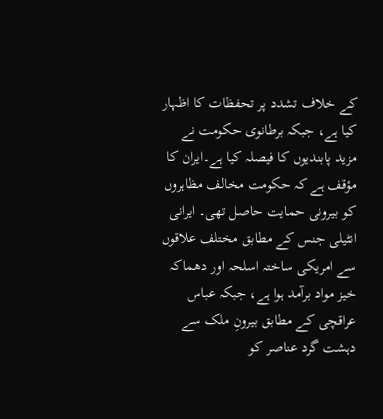کے خلاف تشدد پر تحفظات کا اظہار کیا ہے، جبکہ برطانوی حکومت نے مزید پابندیوں کا فیصلہ کیا ہے۔ایران کا مؤقف ہے کہ حکومت مخالف مظاہروں کو بیرونی حمایت حاصل تھی۔ ایرانی انٹیلی جنس کے مطابق مختلف علاقوں سے امریکی ساختہ اسلحہ اور دھماکہ خیز مواد برآمد ہوا ہے، جبکہ عباس عراقچی کے مطابق بیرونِ ملک سے دہشت گرد عناصر کو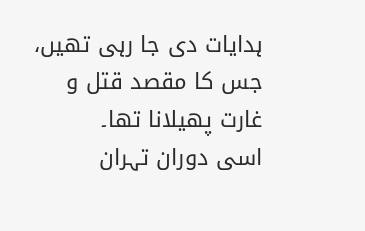ہدایات دی جا رہی تھیں، جس کا مقصد قتل و غارت پھیلانا تھا۔
اسی دوران تہران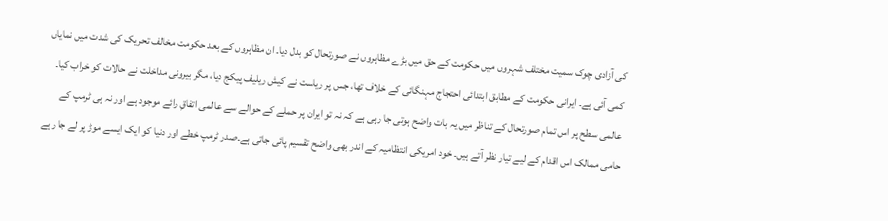کی آزادی چوک سمیت مختلف شہروں میں حکومت کے حق میں بڑے مظاہروں نے صورتحال کو بدل دیا۔ ان مظاہروں کے بعد حکومت مخالف تحریک کی شدت میں نمایاں کمی آئی ہے۔ ایرانی حکومت کے مطابق ابتدائی احتجاج مہنگائی کے خلاف تھا، جس پر ریاست نے کیش ریلیف پیکج دیا، مگر بیرونی مداخلت نے حالات کو خراب کیا۔ عالمی سطح پر اس تمام صورتحال کے تناظر میں یہ بات واضح ہوتی جا رہی ہے کہ نہ تو ایران پر حملے کے حوالے سے عالمی اتفاقِ رائے موجود ہے اور نہ ہی ٹرمپ کے حامی ممالک اس اقدام کے لیے تیار نظر آتے ہیں۔ خود امریکی انتظامیہ کے اندر بھی واضح تقسیم پائی جاتی ہے۔صدر ٹرمپ خطے اور دنیا کو ایک ایسے موڑ پر لے جا رہے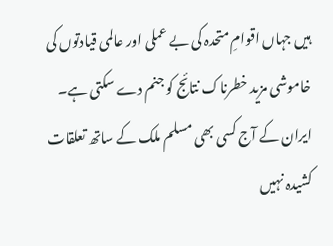ہیں جہاں اقوامِ متحدہ کی بے عملی اور عالمی قیادتوں کی خاموشی مزید خطرناک نتائج کو جنم دے سکتی ہے۔ ایران کے آج کسی بھی مسلم ملک کے ساتھ تعلقات کشیدہ نہیں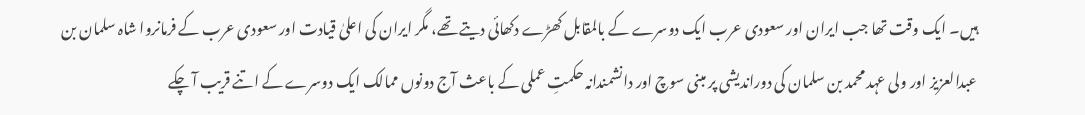ہیں۔ ایک وقت تھا جب ایران اور سعودی عرب ایک دوسرے کے بالمقابل کھڑے دکھائی دیتے تھے، مگر ایران کی اعلیٰ قیادت اور سعودی عرب کے فرمانروا شاہ سلمان بن عبدالعزیز اور ولی عہد محمد بن سلمان کی دوراندیشی پر مبنی سوچ اور دانشمندانہ حکمتِ عملی کے باعث آج دونوں ممالک ایک دوسرے کے اتنے قریب آ چکے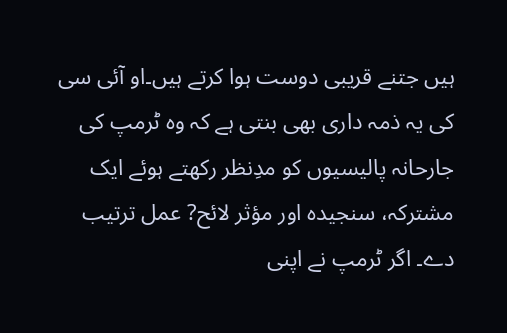ہیں جتنے قریبی دوست ہوا کرتے ہیں۔او آئی سی کی یہ ذمہ داری بھی بنتی ہے کہ وہ ٹرمپ کی جارحانہ پالیسیوں کو مدِنظر رکھتے ہوئے ایک مشترکہ، سنجیدہ اور مؤثر لائح? عمل ترتیب دے۔ اگر ٹرمپ نے اپنی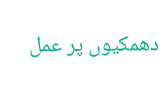دھمکیوں پر عمل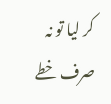کر لیا تو نہ صرف خطے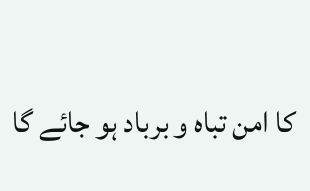کا امن تباہ و برباد ہو جائے گا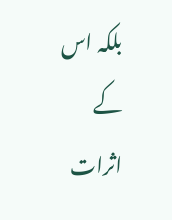بلکہ اس کے اثرات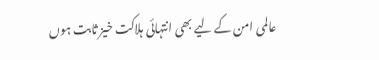عالمی امن کے لیے بھی انتہائی ہلاکت خیز ثابت ہوں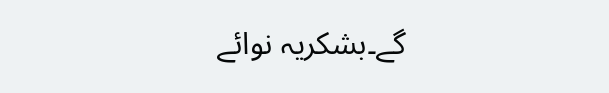گے۔بشکریہ نوائے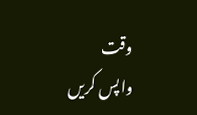وقت
واپس کریں